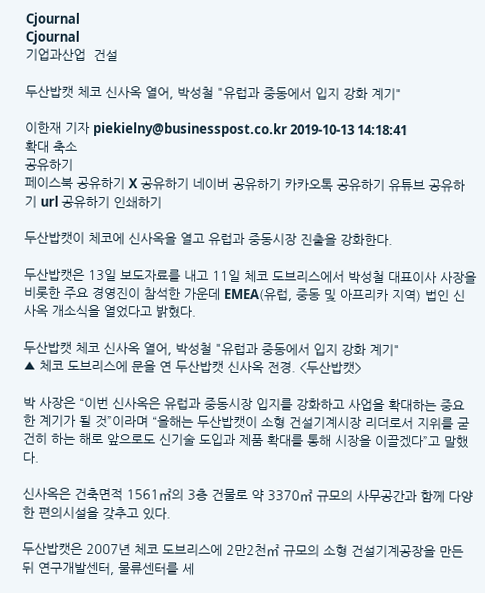Cjournal
Cjournal
기업과산업  건설

두산밥캣 체코 신사옥 열어, 박성철 "유럽과 중동에서 입지 강화 계기"

이한재 기자 piekielny@businesspost.co.kr 2019-10-13 14:18:41
확대 축소
공유하기
페이스북 공유하기 X 공유하기 네이버 공유하기 카카오톡 공유하기 유튜브 공유하기 url 공유하기 인쇄하기

두산밥캣이 체코에 신사옥을 열고 유럽과 중동시장 진출을 강화한다.

두산밥캣은 13일 보도자료를 내고 11일 체코 도브리스에서 박성철 대표이사 사장을 비롯한 주요 경영진이 참석한 가운데 EMEA(유럽, 중동 및 아프리카 지역) 법인 신사옥 개소식을 열었다고 밝혔다.

두산밥캣 체코 신사옥 열어, 박성철 "유럽과 중동에서 입지 강화 계기"
▲ 체코 도브리스에 문을 연 두산밥캣 신사옥 전경. <두산밥캣>

박 사장은 “이번 신사옥은 유럽과 중동시장 입지를 강화하고 사업을 확대하는 중요한 계기가 될 것”이라며 “올해는 두산밥캣이 소형 건설기계시장 리더로서 지위를 굳건히 하는 해로 앞으로도 신기술 도입과 제품 확대를 통해 시장을 이끌겠다”고 말했다.

신사옥은 건축면적 1561㎡의 3층 건물로 약 3370㎡ 규모의 사무공간과 함께 다양한 편의시설을 갖추고 있다.

두산밥캣은 2007년 체코 도브리스에 2만2천㎡ 규모의 소형 건설기계공장을 만든 뒤 연구개발센터, 물류센터를 세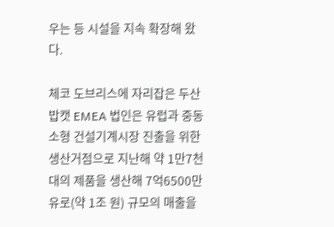우는 등 시설을 지속 확장해 왔다.

체코 도브리스에 자리잡은 두산밥캣 EMEA 법인은 유럽과 중동 소형 건설기계시장 진출을 위한 생산거점으로 지난해 약 1만7천 대의 제품을 생산해 7억6500만 유로(약 1조 원) 규모의 매출을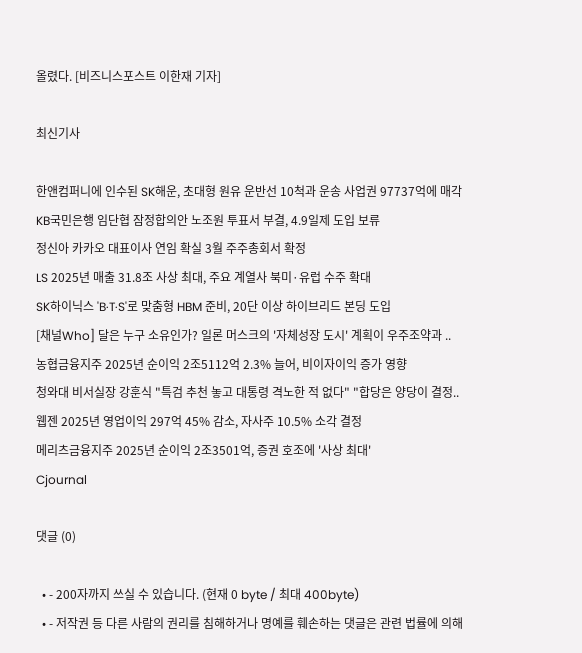올렸다. [비즈니스포스트 이한재 기자]

최신기사

한앤컴퍼니에 인수된 SK해운, 초대형 원유 운반선 10척과 운송 사업권 97737억에 매각
KB국민은행 임단협 잠정합의안 노조원 투표서 부결, 4.9일제 도입 보류
정신아 카카오 대표이사 연임 확실 3월 주주총회서 확정
LS 2025년 매출 31.8조 사상 최대, 주요 계열사 북미·유럽 수주 확대
SK하이닉스 'B·T·S'로 맞춤형 HBM 준비, 20단 이상 하이브리드 본딩 도입
[채널Who] 달은 누구 소유인가? 일론 머스크의 '자체성장 도시' 계획이 우주조약과 ..
농협금융지주 2025년 순이익 2조5112억 2.3% 늘어, 비이자이익 증가 영향
청와대 비서실장 강훈식 "특검 추천 놓고 대통령 격노한 적 없다" "합당은 양당이 결정..
웹젠 2025년 영업이익 297억 45% 감소, 자사주 10.5% 소각 결정
메리츠금융지주 2025년 순이익 2조3501억, 증권 호조에 '사상 최대'
Cjournal

댓글 (0)

  • - 200자까지 쓰실 수 있습니다. (현재 0 byte / 최대 400byte)
  • - 저작권 등 다른 사람의 권리를 침해하거나 명예를 훼손하는 댓글은 관련 법률에 의해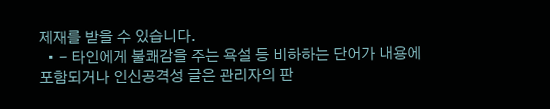제재를 받을 수 있습니다.
  • - 타인에게 불쾌감을 주는 욕설 등 비하하는 단어가 내용에 포함되거나 인신공격성 글은 관리자의 판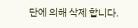단에 의해 삭제 합니다.